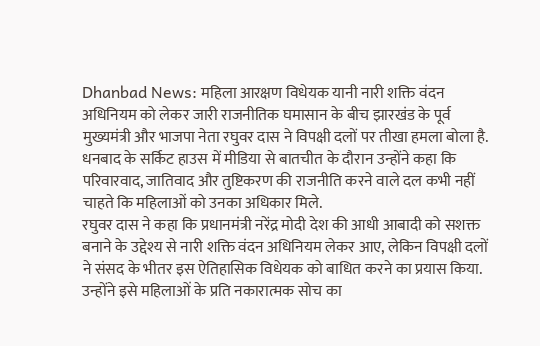Dhanbad News: महिला आरक्षण विधेयक यानी नारी शक्ति वंदन अधिनियम को लेकर जारी राजनीतिक घमासान के बीच झारखंड के पूर्व मुख्यमंत्री और भाजपा नेता रघुवर दास ने विपक्षी दलों पर तीखा हमला बोला है. धनबाद के सर्किट हाउस में मीडिया से बातचीत के दौरान उन्होंने कहा कि परिवारवाद, जातिवाद और तुष्टिकरण की राजनीति करने वाले दल कभी नहीं चाहते कि महिलाओं को उनका अधिकार मिले.
रघुवर दास ने कहा कि प्रधानमंत्री नरेंद्र मोदी देश की आधी आबादी को सशक्त बनाने के उद्देश्य से नारी शक्ति वंदन अधिनियम लेकर आए, लेकिन विपक्षी दलों ने संसद के भीतर इस ऐतिहासिक विधेयक को बाधित करने का प्रयास किया. उन्होंने इसे महिलाओं के प्रति नकारात्मक सोच का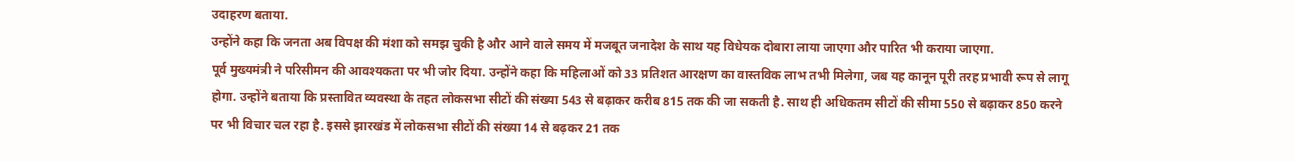उदाहरण बताया.
उन्होंने कहा कि जनता अब विपक्ष की मंशा को समझ चुकी है और आने वाले समय में मजबूत जनादेश के साथ यह विधेयक दोबारा लाया जाएगा और पारित भी कराया जाएगा.
पूर्व मुख्यमंत्री ने परिसीमन की आवश्यकता पर भी जोर दिया. उन्होंने कहा कि महिलाओं को 33 प्रतिशत आरक्षण का वास्तविक लाभ तभी मिलेगा, जब यह कानून पूरी तरह प्रभावी रूप से लागू होगा. उन्होंने बताया कि प्रस्तावित व्यवस्था के तहत लोकसभा सीटों की संख्या 543 से बढ़ाकर करीब 815 तक की जा सकती है. साथ ही अधिकतम सीटों की सीमा 550 से बढ़ाकर 850 करने पर भी विचार चल रहा है. इससे झारखंड में लोकसभा सीटों की संख्या 14 से बढ़कर 21 तक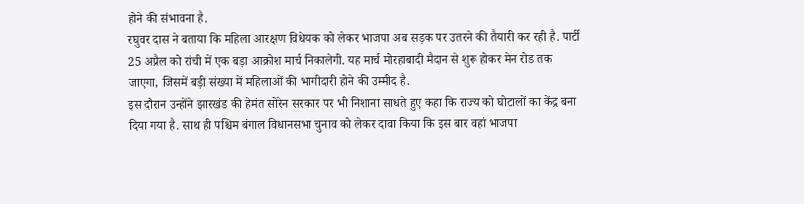होने की संभावना है.
रघुवर दास ने बताया कि महिला आरक्षण विधेयक को लेकर भाजपा अब सड़क पर उतरने की तैयारी कर रही है. पार्टी 25 अप्रैल को रांची में एक बड़ा आक्रोश मार्च निकालेगी. यह मार्च मोरहाबादी मैदान से शुरू होकर मेन रोड तक जाएगा, जिसमें बड़ी संख्या में महिलाओं की भागीदारी होने की उम्मीद है.
इस दौरान उन्होंने झारखंड की हेमंत सोरेन सरकार पर भी निशाना साधते हुए कहा कि राज्य को घोटालों का केंद्र बना दिया गया है. साथ ही पश्चिम बंगाल विधानसभा चुनाव को लेकर दावा किया कि इस बार वहां भाजपा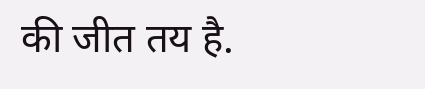की जीत तय है.